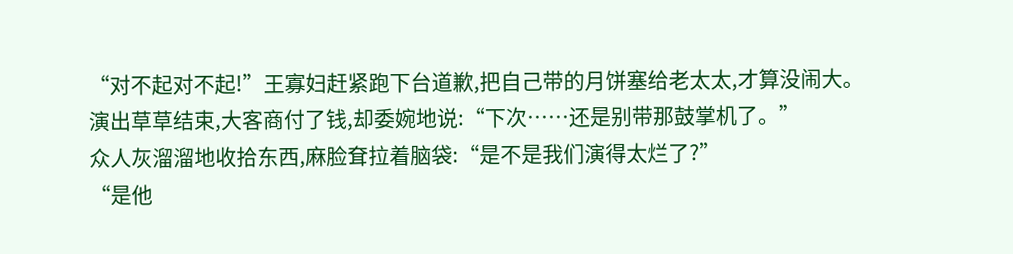“对不起对不起!”王寡妇赶紧跑下台道歉,把自己带的月饼塞给老太太,才算没闹大。
演出草草结束,大客商付了钱,却委婉地说:“下次……还是别带那鼓掌机了。”
众人灰溜溜地收拾东西,麻脸耷拉着脑袋:“是不是我们演得太烂了?”
“是他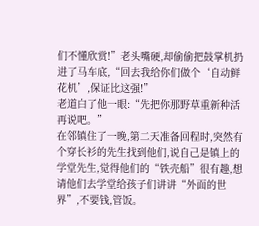们不懂欣赏!”老头嘴硬,却偷偷把鼓掌机扔进了马车底,“回去我给你们做个‘自动鲜花机’,保证比这强!”
老道白了他一眼:“先把你那野草重新种活再说吧。”
在邻镇住了一晚,第二天准备回程时,突然有个穿长衫的先生找到他们,说自己是镇上的学堂先生,觉得他们的“铁壳船”很有趣,想请他们去学堂给孩子们讲讲“外面的世界”,不要钱,管饭。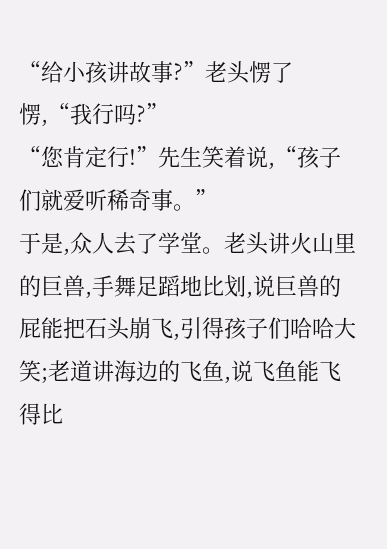“给小孩讲故事?”老头愣了愣,“我行吗?”
“您肯定行!”先生笑着说,“孩子们就爱听稀奇事。”
于是,众人去了学堂。老头讲火山里的巨兽,手舞足蹈地比划,说巨兽的屁能把石头崩飞,引得孩子们哈哈大笑;老道讲海边的飞鱼,说飞鱼能飞得比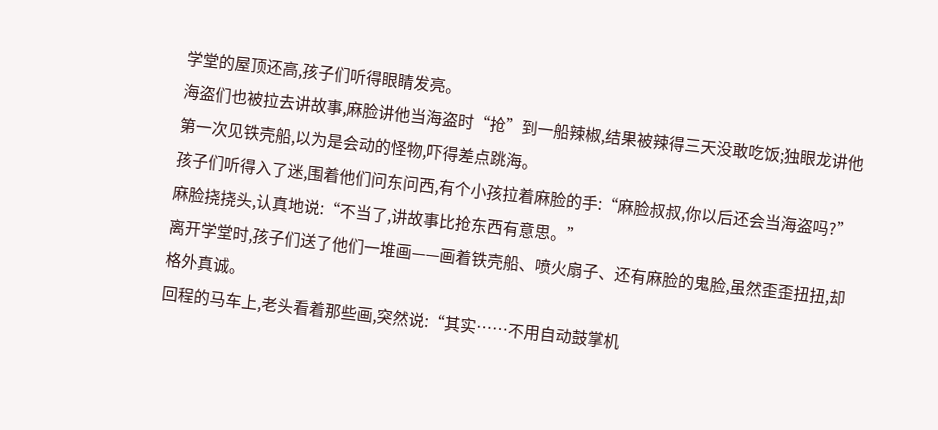学堂的屋顶还高,孩子们听得眼睛发亮。
海盗们也被拉去讲故事,麻脸讲他当海盗时“抢”到一船辣椒,结果被辣得三天没敢吃饭;独眼龙讲他第一次见铁壳船,以为是会动的怪物,吓得差点跳海。
孩子们听得入了迷,围着他们问东问西,有个小孩拉着麻脸的手:“麻脸叔叔,你以后还会当海盗吗?”
麻脸挠挠头,认真地说:“不当了,讲故事比抢东西有意思。”
离开学堂时,孩子们送了他们一堆画——画着铁壳船、喷火扇子、还有麻脸的鬼脸,虽然歪歪扭扭,却格外真诚。
回程的马车上,老头看着那些画,突然说:“其实……不用自动鼓掌机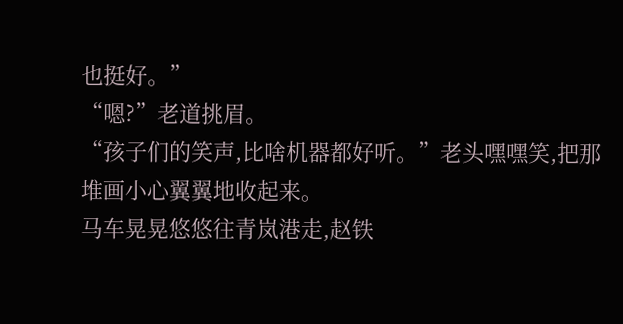也挺好。”
“嗯?”老道挑眉。
“孩子们的笑声,比啥机器都好听。”老头嘿嘿笑,把那堆画小心翼翼地收起来。
马车晃晃悠悠往青岚港走,赵铁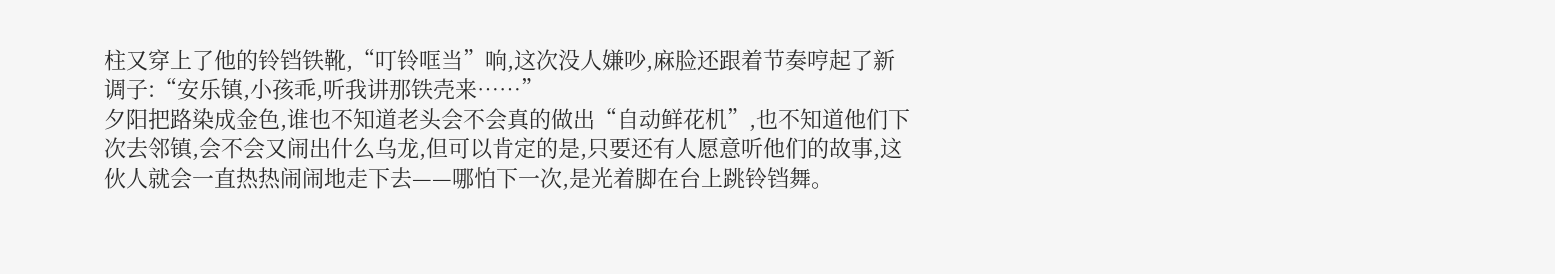柱又穿上了他的铃铛铁靴,“叮铃哐当”响,这次没人嫌吵,麻脸还跟着节奏哼起了新调子:“安乐镇,小孩乖,听我讲那铁壳来……”
夕阳把路染成金色,谁也不知道老头会不会真的做出“自动鲜花机”,也不知道他们下次去邻镇,会不会又闹出什么乌龙,但可以肯定的是,只要还有人愿意听他们的故事,这伙人就会一直热热闹闹地走下去——哪怕下一次,是光着脚在台上跳铃铛舞。